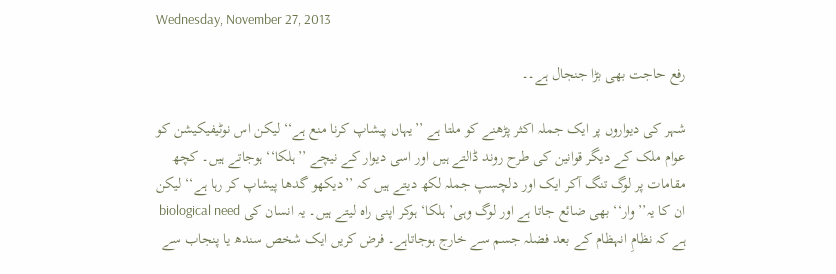Wednesday, November 27, 2013

رفع حاجت بھی بڑا جنجال ہے۔۔

شہر کی دیواروں پر ایک جملہ اکثر پڑھنے کو ملتا ہے ’’یہاں پیشاپ کرنا منع ہے‘‘ لیکن اس نوٹیفیکیشن کو عوام ملک کے دیگر قوانین کی طرح روند ڈالتے ہیں اور اسی دیوار کے نیچے ’’ہلکا‘‘ ہوجاتے ہیں۔ کچھ مقامات پر لوگ تنگ آکر ایک اور دلچسپ جملہ لکھ دیتے ہیں کہ ’’دیکھو گدھا پیشاپ کر رہا ہے‘‘ لیکن ان کا یہ’’ وار‘‘ بھی ضائع جاتا ہے اور لوگ وہی’ ہلکا‘ ہوکر اپنی راہ لیتے ہیں۔ یہ انسان کی biological need ہے کہ نظامِ انہظام کے بعد فضلہ جسم سے خارج ہوجاتاہے۔ فرض کریں ایک شخص سندھ یا پنجاب سے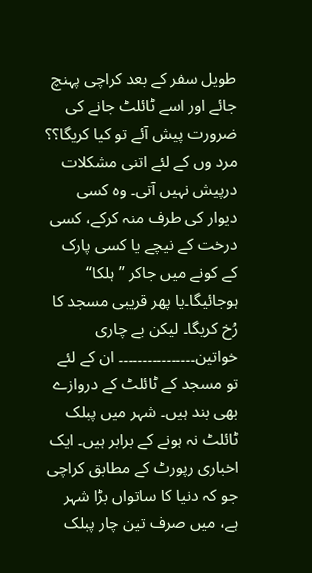طویل سفر کے بعد کراچی پہنچ جائے اور اسے ٹائلٹ جانے کی ضرورت پیش آئے تو کیا کریگا؟؟ مرد وں کے لئے اتنی مشکلات درپیش نہیں آتی۔ وہ کسی دیوار کی طرف منہ کرکے، کسی درخت کے نیچے یا کسی پارک کے کونے میں جاکر ’’ہلکا‘‘ ہوجائیگا۔یا پھر قریبی مسجد کا رُخ کریگا۔ لیکن بے چاری خواتین۔۔۔۔۔۔۔۔۔۔۔۔۔۔۔۔ ان کے لئے تو مسجد کے ٹائلٹ کے دروازے بھی بند ہیں۔ شہر میں پبلک ٹائلٹ نہ ہونے کے برابر ہیں۔ ایک اخباری رپورٹ کے مطابق کراچی جو کہ دنیا کا ساتواں بڑا شہر ہے، میں صرف تین چار پبلک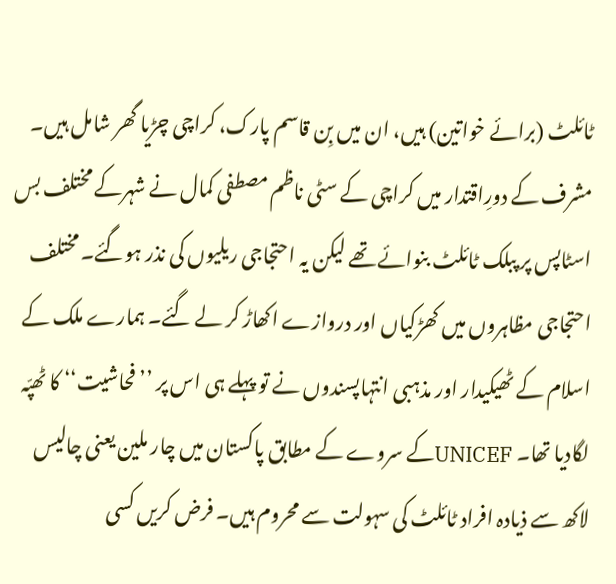ٹائلٹ (برائے خواتین) ہیں، ان میں بِن قاسم پارک، کراچی چڑیا گھر شامل ہیں۔ مشرف کے دورِاقتدار میں کراچی کے سٹی ناظم مصطفی کمال نے شہرکے مختلف بس اسٹاپس پر پبلک ٹائلٹ بنوائے تھے لیکن یہ احتجاجی ریلیوں کی نذر ہوگئے۔ مختلف احتجاجی مظاہروں میں کھڑکیاں اور دروازے اکھاڑ کر لے گئے۔ ہمارے ملک کے اسلام کے ٹھیکیدار اور مذہبی انتہاپسندوں نے تو پہلے ہی اس پر ’’فحاشیت‘‘ کا ٹھپّہ لگادیا تھا۔ UNICEFکے سروے کے مطابق پاکستان میں چار ملین یعنی چالیس لاکھ سے ذیادہ افراد ٹائلٹ کی سہولت سے محروم ہیں۔ فرض کریں کسی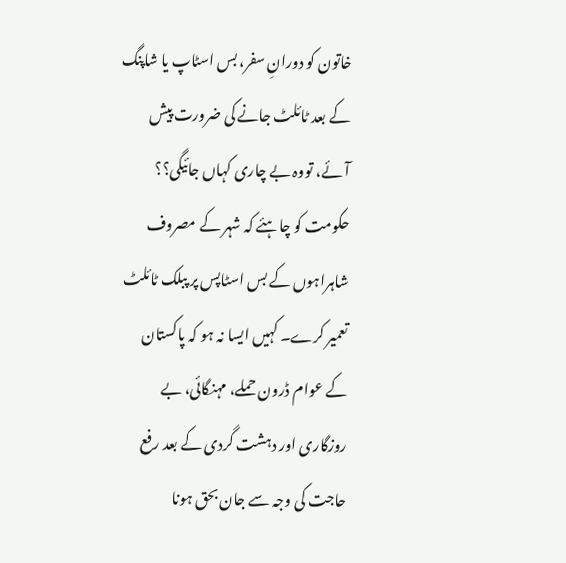خاتون کو دورانِ سفر، بس اسٹاپ یا شاپنگ کے بعد ٹائلٹ جانے کی ضرورت پیش آئے، تووہ بے چاری کہاں جائیگی؟؟ حکومت کو چاہئے کہ شہر کے مصروف شاہراہوں کے بس اسٹاپس پر پبلک ٹائلٹ تعمیر کرے۔ کہیں ایسا نہ ہو کہ پاکستان کے عوام ڈرون حملے، مہنگائی، بے روزگاری اور دہشت گردی کے بعد رفع حاجت کی وجہ سے جان بحق ہونا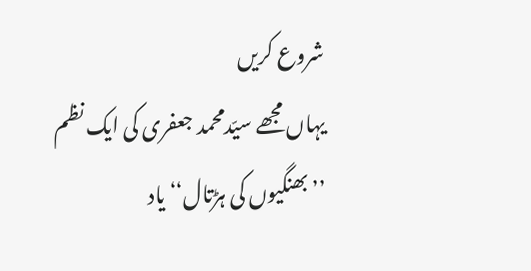شروع کریں
یہاں مجھے سیّدمحمد جعفری کی ایک نظم ’’بھنگیوں کی ہڑتال‘‘ یاد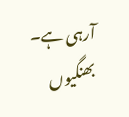آرہی ہے۔
بھنگیوں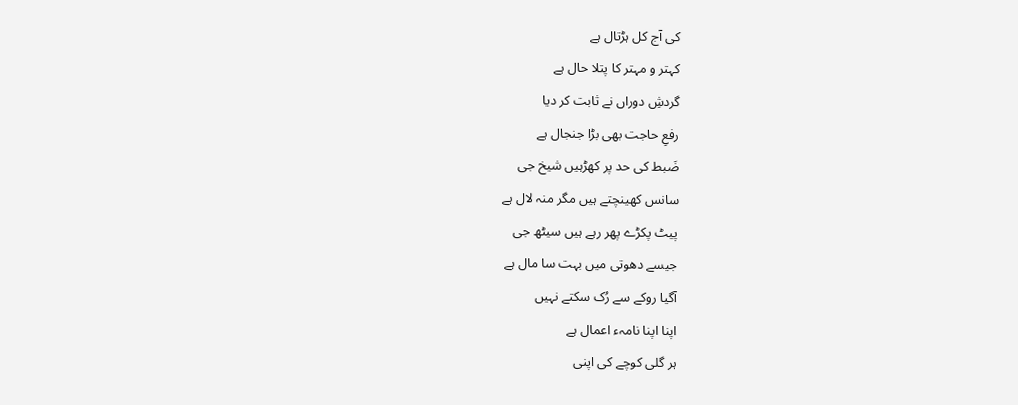کی آج کل ہڑتال ہے
کہتر و مہتر کا پتلا حال ہے
گردشِ دوراں نے ثابت کر دیا
رفعِ حاجت بھی بڑا جنجال ہے
ضَبط کی حد پر کھڑہیں شیخ جی
سانس کھینچتے ہیں مگر منہ لال ہے
پیٹ پکڑے پھر رہے ہیں سیٹھ جی
جیسے دھوتی میں بہت سا مال ہے
آگیا روکے سے رُک سکتے نہیں
اپنا اپنا نامہء اعمال ہے
ہر گلی کوچے کی اپنی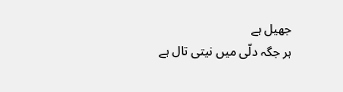جھیل ہے
ہر جگہ دلّی میں نیتی تال ہے